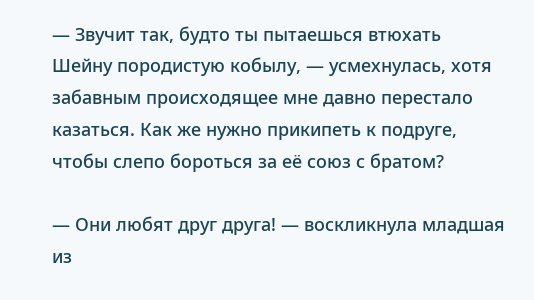— Звучит так, будто ты пытаешься втюхать Шейну породистую кобылу, — усмехнулась, хотя забавным происходящее мне давно перестало казаться. Как же нужно прикипеть к подруге, чтобы слепо бороться за её союз с братом?

— Они любят друг друга! — воскликнула младшая из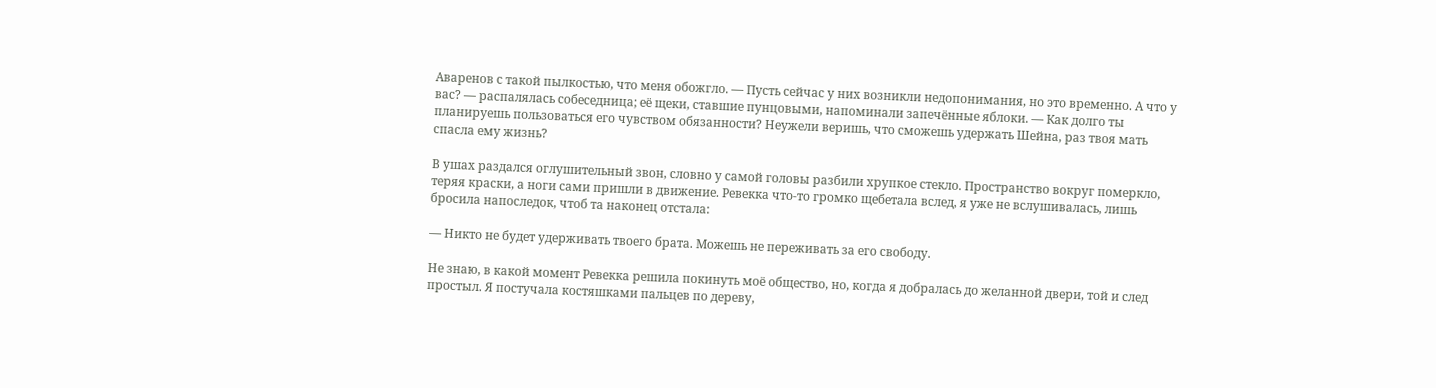Аваренов с такой пылкостью, что меня обожгло. — Пусть сейчас у них возникли недопонимания, но это временно. А что у вас? — распалялась собеседница; её щеки, ставшие пунцовыми, напоминали запечённые яблоки. — Как долго ты планируешь пользоваться его чувством обязанности? Неужели веришь, что сможешь удержать Шейна, раз твоя мать спасла ему жизнь?

В ушах раздался оглушительный звон, словно у самой головы разбили хрупкое стекло. Пространство вокруг померкло, теряя краски, а ноги сами пришли в движение. Ревекка что-то громко щебетала вслед, я уже не вслушивалась, лишь бросила напоследок, чтоб та наконец отстала:

— Никто не будет удерживать твоего брата. Можешь не переживать за его свободу.

Не знаю, в какой момент Ревекка решила покинуть моё общество, но, когда я добралась до желанной двери, той и след простыл. Я постучала костяшками пальцев по дереву,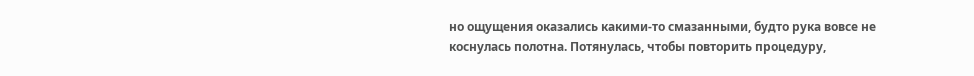но ощущения оказались какими-то смазанными, будто рука вовсе не коснулась полотна. Потянулась, чтобы повторить процедуру,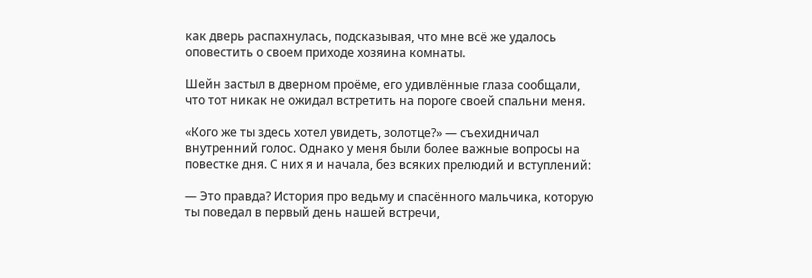как дверь распахнулась, подсказывая, что мне всё же удалось оповестить о своем приходе хозяина комнаты.

Шейн застыл в дверном проёме, его удивлённые глаза сообщали, что тот никак не ожидал встретить на пороге своей спальни меня.

«Кого же ты здесь хотел увидеть, золотце?» — съехидничал внутренний голос. Однако у меня были более важные вопросы на повестке дня. С них я и начала, без всяких прелюдий и вступлений:

— Это правда? История про ведьму и спасённого мальчика, которую ты поведал в первый день нашей встречи,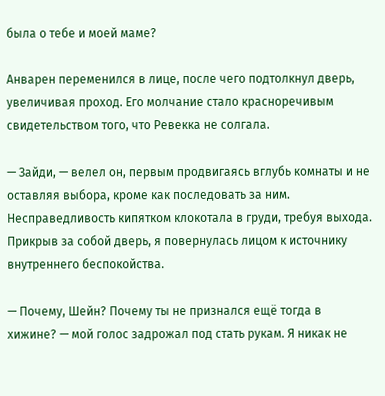была о тебе и моей маме?

Анварен переменился в лице, после чего подтолкнул дверь, увеличивая проход. Его молчание стало красноречивым свидетельством того, что Ревекка не солгала.

— Зайди, — велел он, первым продвигаясь вглубь комнаты и не оставляя выбора, кроме как последовать за ним. Несправедливость кипятком клокотала в груди, требуя выхода. Прикрыв за собой дверь, я повернулась лицом к источнику внутреннего беспокойства.

— Почему, Шейн? Почему ты не признался ещё тогда в хижине? — мой голос задрожал под стать рукам. Я никак не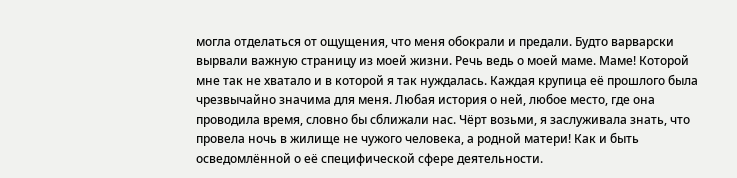могла отделаться от ощущения, что меня обокрали и предали. Будто варварски вырвали важную страницу из моей жизни. Речь ведь о моей маме. Маме! Которой мне так не хватало и в которой я так нуждалась. Каждая крупица её прошлого была чрезвычайно значима для меня. Любая история о ней, любое место, где она проводила время, словно бы сближали нас. Чёрт возьми, я заслуживала знать, что провела ночь в жилище не чужого человека, а родной матери! Как и быть осведомлённой о её специфической сфере деятельности.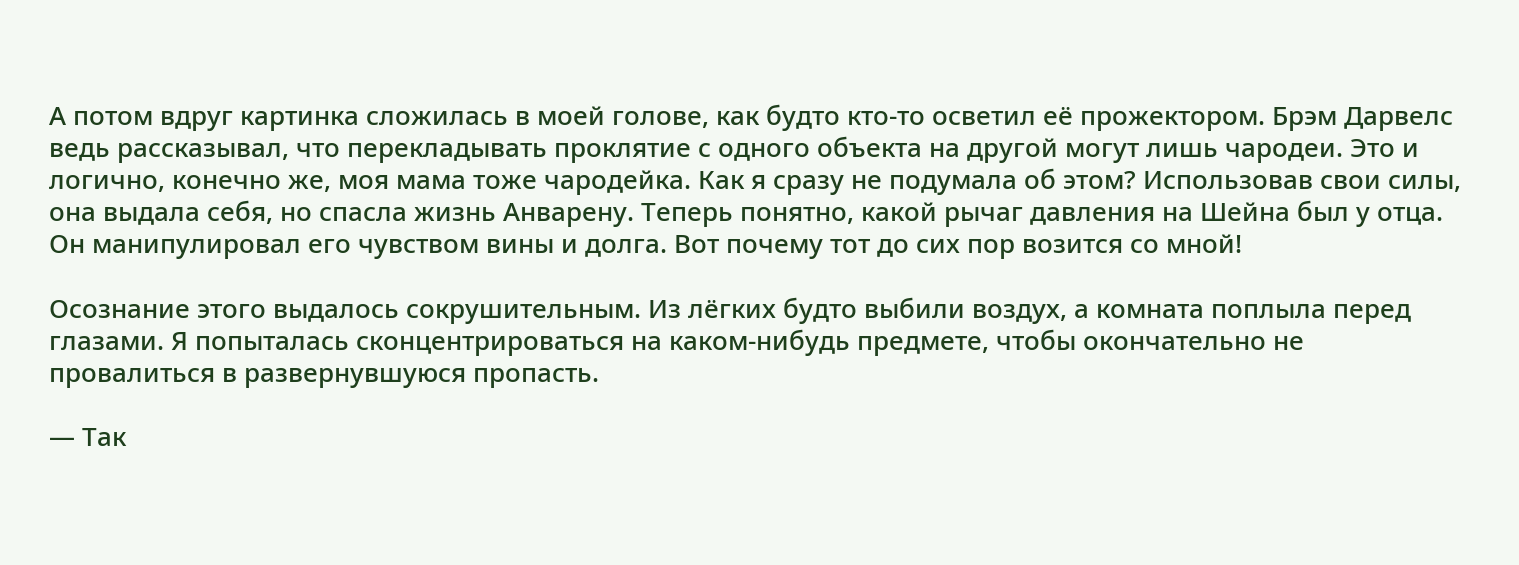А потом вдруг картинка сложилась в моей голове, как будто кто-то осветил её прожектором. Брэм Дарвелс ведь рассказывал, что перекладывать проклятие с одного объекта на другой могут лишь чародеи. Это и логично, конечно же, моя мама тоже чародейка. Как я сразу не подумала об этом? Использовав свои силы, она выдала себя, но спасла жизнь Анварену. Теперь понятно, какой рычаг давления на Шейна был у отца. Он манипулировал его чувством вины и долга. Вот почему тот до сих пор возится со мной!

Осознание этого выдалось сокрушительным. Из лёгких будто выбили воздух, а комната поплыла перед глазами. Я попыталась сконцентрироваться на каком-нибудь предмете, чтобы окончательно не провалиться в развернувшуюся пропасть.

— Так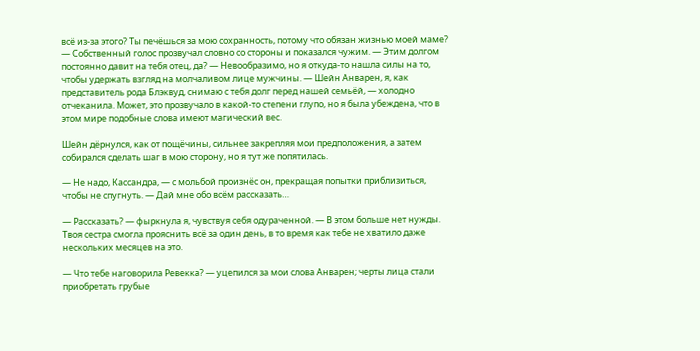всё из-за этого? Ты печёшься за мою сохранность, потому что обязан жизнью моей маме? — Собственный голос прозвучал словно со стороны и показался чужим. — Этим долгом постоянно давит на тебя отец, да? — Невообразимо, но я откуда-то нашла силы на то, чтобы удержать взгляд на молчаливом лице мужчины. — Шейн Анварен, я, как представитель рода Блэквуд, снимаю с тебя долг перед нашей семьёй, — холодно отчеканила. Может, это прозвучало в какой-то степени глупо, но я была убеждена, что в этом мире подобные слова имеют магический вес.

Шейн дёрнулся, как от пощёчины, сильнее закрепляя мои предположения, а затем собирался сделать шаг в мою сторону, но я тут же попятилась.

— Не надо, Кассандра, — с мольбой произнёс он, прекращая попытки приблизиться, чтобы не спугнуть. — Дай мне обо всём рассказать…

— Рассказать? — фыркнула я, чувствуя себя одураченной. — В этом больше нет нужды. Твоя сестра смогла прояснить всё за один день, в то время как тебе не хватило даже нескольких месяцев на это.

— Что тебе наговорила Ревекка? — уцепился за мои слова Анварен; черты лица стали приобретать грубые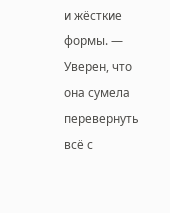и жёсткие формы. — Уверен, что она сумела перевернуть всё с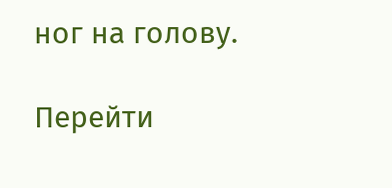ног на голову.

Перейти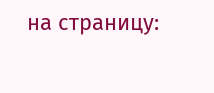на страницу: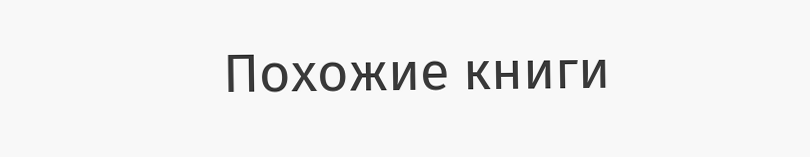Похожие книги